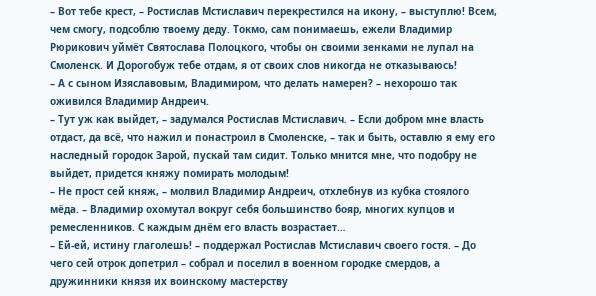– Вот тебе крест, – Ростислав Мстиславич перекрестился на икону, – выступлю! Всем, чем смогу, подсоблю твоему деду. Токмо, сам понимаешь, ежели Владимир Рюрикович уймёт Святослава Полоцкого, чтобы он своими зенками не лупал на Смоленск. И Дорогобуж тебе отдам, я от своих слов никогда не отказываюсь!
– А с сыном Изяславовым, Владимиром, что делать намерен? – нехорошо так оживился Владимир Андреич.
– Тут уж как выйдет, – задумался Ростислав Мстиславич. – Если добром мне власть отдаст, да всё, что нажил и понастроил в Смоленске, – так и быть, оставлю я ему его наследный городок Зарой, пускай там сидит. Только мнится мне, что подобру не выйдет, придется княжу помирать молодым!
– Не прост сей княж, – молвил Владимир Андреич, отхлебнув из кубка стоялого мёда. – Владимир охомутал вокруг себя большинство бояр, многих купцов и ремесленников. С каждым днём его власть возрастает…
– Ей-ей, истину глаголешь! – поддержал Ростислав Мстиславич своего гостя. – До чего сей отрок допетрил – собрал и поселил в военном городке смердов, а дружинники князя их воинскому мастерству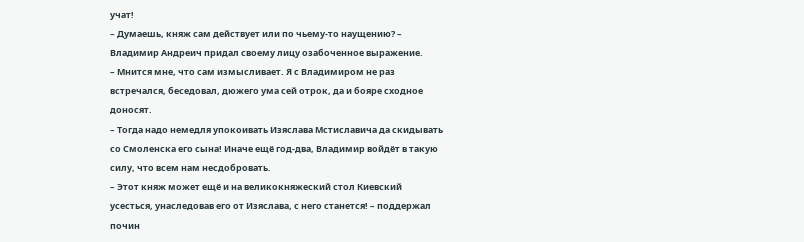учат!
– Думаешь, княж сам действует или по чьему-то наущению? – Владимир Андреич придал своему лицу озабоченное выражение.
– Мнится мне, что сам измысливает. Я с Владимиром не раз встречался, беседовал, дюжего ума сей отрок, да и бояре сходное доносят.
– Тогда надо немедля упокоивать Изяслава Мстиславича да скидывать со Смоленска его сына! Иначе ещё год-два, Владимир войдёт в такую силу, что всем нам несдобровать.
– Этот княж может ещё и на великокняжеский стол Киевский усесться, унаследовав его от Изяслава, с него станется! – поддержал почин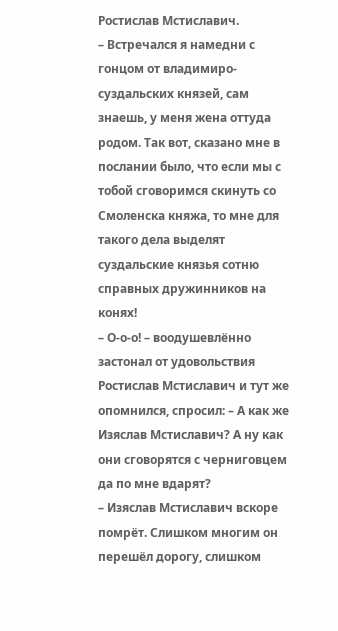Ростислав Мстиславич.
– Встречался я намедни с гонцом от владимиро-суздальских князей, сам знаешь, у меня жена оттуда родом. Так вот, сказано мне в послании было, что если мы с тобой сговоримся скинуть со Смоленска княжа, то мне для такого дела выделят суздальские князья сотню справных дружинников на конях!
– О-о-о! – воодушевлённо застонал от удовольствия Ростислав Мстиславич и тут же опомнился, спросил: – А как же Изяслав Мстиславич? А ну как они сговорятся с черниговцем да по мне вдарят?
– Изяслав Мстиславич вскоре помрёт. Слишком многим он перешёл дорогу, слишком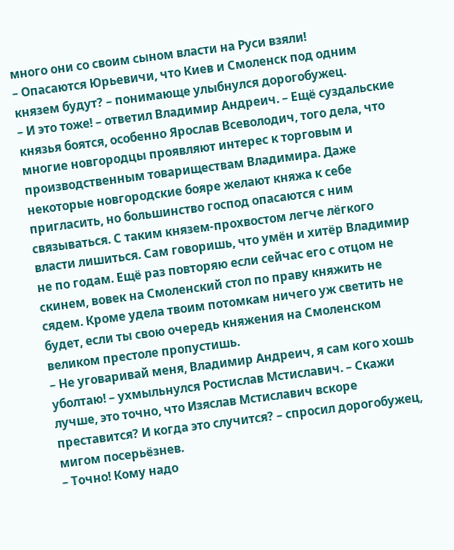много они со своим сыном власти на Руси взяли!
– Опасаются Юрьевичи, что Киев и Смоленск под одним князем будут? – понимающе улыбнулся дорогобужец.
– И это тоже! – ответил Владимир Андреич. – Ещё суздальские князья боятся, особенно Ярослав Всеволодич, того дела, что многие новгородцы проявляют интерес к торговым и производственным товариществам Владимира. Даже некоторые новгородские бояре желают княжа к себе пригласить, но большинство господ опасаются с ним связываться. С таким князем-прохвостом легче лёгкого власти лишиться. Сам говоришь, что умён и хитёр Владимир не по годам. Ещё раз повторяю если сейчас его с отцом не скинем, вовек на Смоленский стол по праву княжить не сядем. Кроме удела твоим потомкам ничего уж светить не будет, если ты свою очередь княжения на Смоленском великом престоле пропустишь.
– Не уговаривай меня, Владимир Андреич, я сам кого хошь уболтаю! – ухмыльнулся Ростислав Мстиславич. – Скажи лучше, это точно, что Изяслав Мстиславич вскоре преставится? И когда это случится? – спросил дорогобужец, мигом посерьёзнев.
– Точно! Кому надо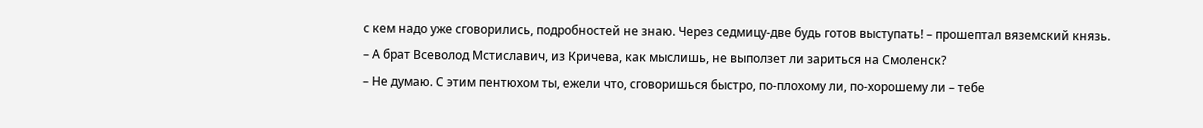с кем надо уже сговорились, подробностей не знаю. Через седмицу-две будь готов выступать! – прошептал вяземский князь.
– А брат Всеволод Мстиславич, из Кричева, как мыслишь, не выползет ли зариться на Смоленск?
– Не думаю. С этим пентюхом ты, ежели что, сговоришься быстро, по-плохому ли, по-хорошему ли – тебе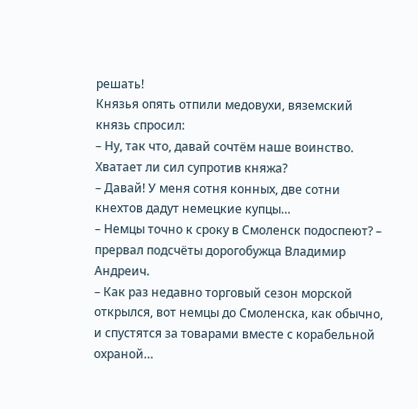решать!
Князья опять отпили медовухи, вяземский князь спросил:
– Ну, так что, давай сочтём наше воинство. Хватает ли сил супротив княжа?
– Давай! У меня сотня конных, две сотни кнехтов дадут немецкие купцы…
– Немцы точно к сроку в Смоленск подоспеют? – прервал подсчёты дорогобужца Владимир Андреич.
– Как раз недавно торговый сезон морской открылся, вот немцы до Смоленска, как обычно, и спустятся за товарами вместе с корабельной охраной…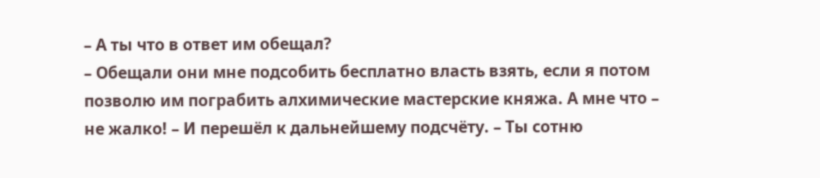– А ты что в ответ им обещал?
– Обещали они мне подсобить бесплатно власть взять, если я потом позволю им пограбить алхимические мастерские княжа. А мне что – не жалко! – И перешёл к дальнейшему подсчёту. – Ты сотню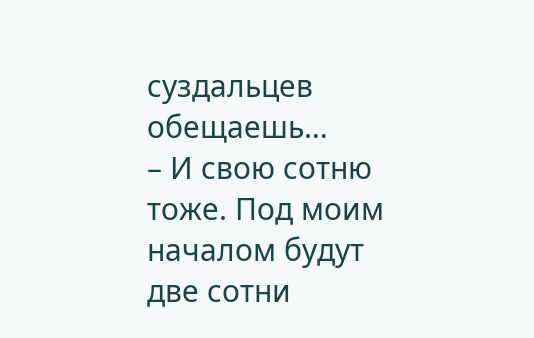суздальцев обещаешь…
– И свою сотню тоже. Под моим началом будут две сотни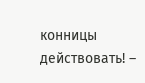конницы действовать! –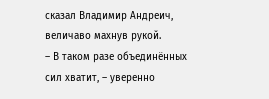сказал Владимир Андреич, величаво махнув рукой.
– В таком разе объединённых сил хватит, – уверенно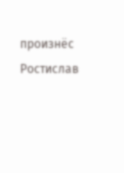произнёс Ростислав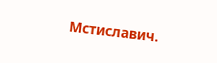Мстиславич.